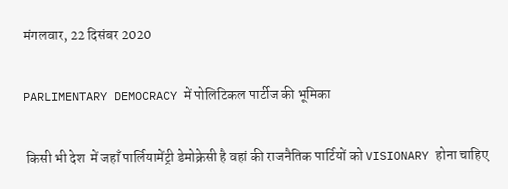मंगलवार, 22 दिसंबर 2020

PARLIMENTARY DEMOCRACY में पोलिटिकल पार्टीज की भूमिका

 किसी भी देश  में जहाँ पार्लियामेंट्री डेमोक्रेसी है वहां की राजनैतिक पार्टियों को VISIONARY होना चाहिए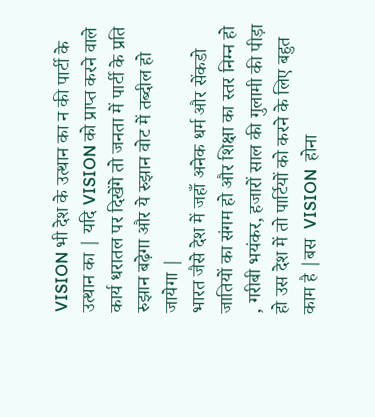VISION भी देश के उत्थान का न की पार्टी के उत्थान का | यदि VISION को प्राप्त करने वाले कार्य धरातल पर दिखेंगे तो जनता में पार्टी के प्रति रुझान बढ़ेगा और ये रुझान वोट में तब्दील हो जायेगा |                                                                 भारत जैसे देश में जहाँ अनेक धर्म और सेंकडो जातियों का संगम हो और शिक्षा का स्तर निम्न हो , गरीबी भयंकर, हजारों साल की गुलामी की पीड़ा हो उस देश में तो पार्टियों को करने के लिए बहुत काम है |बस  VISION  होना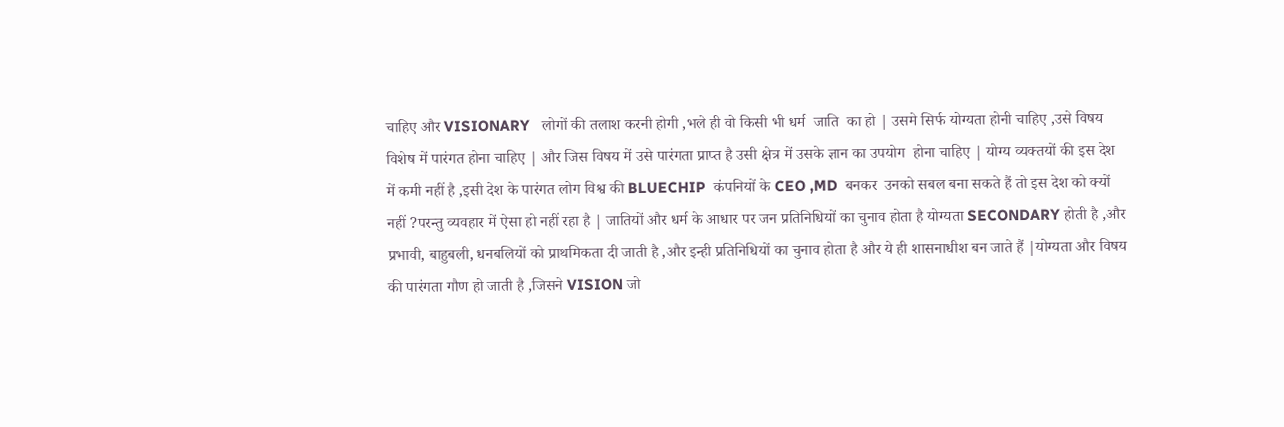चाहिए और VISIONARY   लोगों की तलाश करनी होगी ,भले ही वो किसी भी धर्म  जाति  का हो | उसमे सिर्फ योग्यता होनी चाहिए ,उसे विषय विशेष में पारंगत होना चाहिए | और जिस विषय में उसे पारंगता प्राप्त है उसी क्षेत्र में उसके ज्ञान का उपयोग  होना चाहिए | योग्य व्यक्तयों की इस देश में कमी नहीं है ,इसी देश के पारंगत लोग विश्व की BLUECHIP  कंपनियों के CEO ,MD  बनकर  उनको सबल बना सकते हैं तो इस देश को क्यों नहीं ?परन्तु व्यवहार में ऐसा हो नहीं रहा है | जातियों और धर्म के आधार पर जन प्रतिनिधियों का चुनाव होता है योग्यता SECONDARY होती है ,और प्रभावी, बाहुबली, धनबलियों को प्राथमिकता दी जाती है ,और इन्ही प्रतिनिधियों का चुनाव होता है और ये ही शासनाधीश बन जाते हैं |योग्यता और विषय की पारंगता गौण हो जाती है ,जिसने VISION जो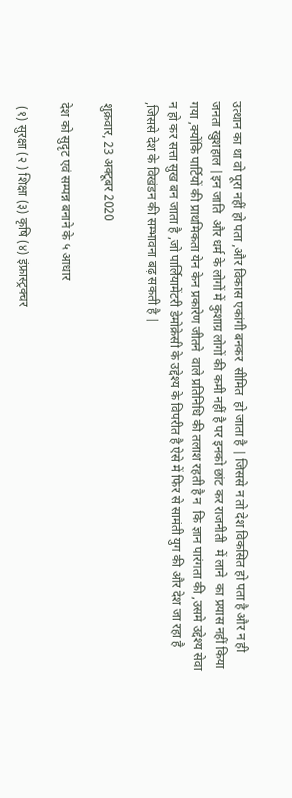उत्थान का था वो पूरा नहीं हो पता ,और विकास एकांगी बनकर  सीमित  हो जाता है | जिससे न तो देश विकसित हो पता है और न ही जनता खुशहाल |इन जाति  और धर्म के लोगों में कुशाग्र लोगों की कमी नहीं है पर इनको छांट कर राजनीती  में लाने  का प्रयास नहीं किया गया ,क्योंकि पार्टियों की प्राथमिकता येन केन प्रकारेण जीतने  वाले प्रतिनिधि की तलाश रहती है न  कि ज्ञान पारंगता की ,उसमे उद्देश्य सेवा न हो कर सत्ता सुख बन जाता है ,जो पार्लियामेंटरी डेमोक्रेसी के उद्देश्य के विपरीत है ऐसे में फिर से सामंती युग की और देश जा रहा है ,जिससे देश के विखंडन की सम्भावना बढ़ सकती है |

शुक्रवार, 23 अक्टूबर 2020

देश को सुदृट एवं सम्पन्न बनाने के ५ आधार

 (१) सुरक्षा (२ ) शिक्षा (३) कृषि (४) इंफ्रास्ट्रक्चर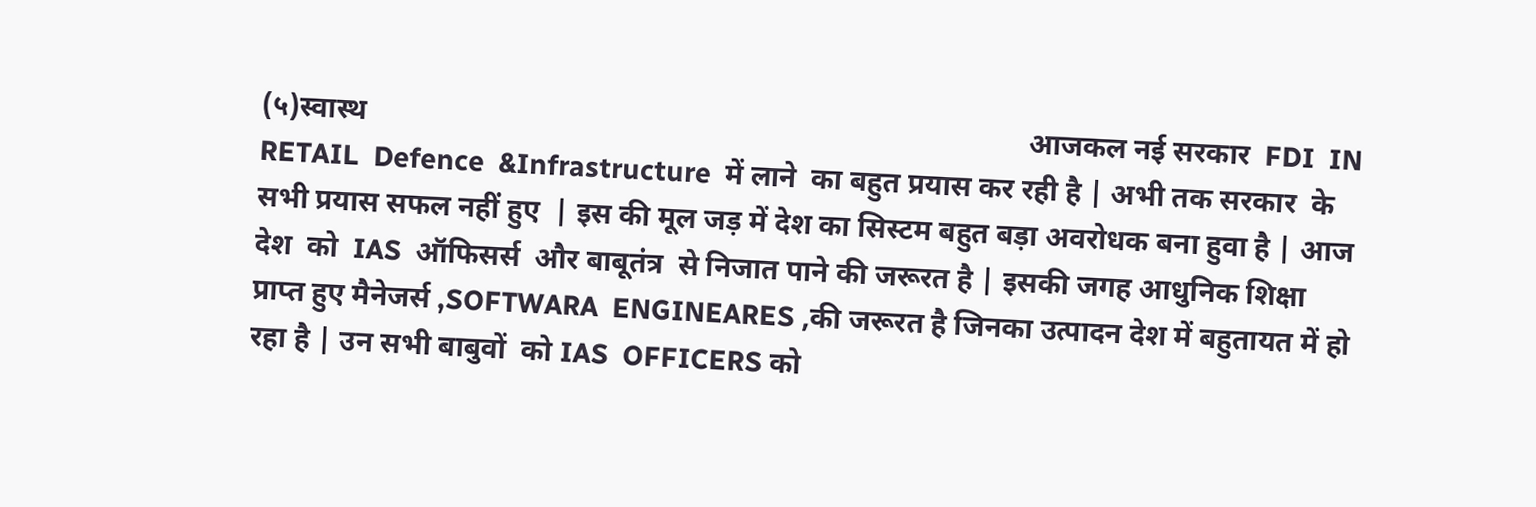(५)स्वास्थ                                                                                           आजकल नई सरकार  FDI  IN RETAIL  Defence  &Infrastructure  में लाने  का बहुत प्रयास कर रही है | अभी तक सरकार  के सभी प्रयास सफल नहीं हुए  | इस की मूल जड़ में देश का सिस्टम बहुत बड़ा अवरोधक बना हुवा है | आज देश  को  IAS  ऑफिसर्स  और बाबूतंत्र  से निजात पाने की जरूरत है | इसकी जगह आधुनिक शिक्षा प्राप्त हुए मैनेजर्स ,SOFTWARA  ENGINEARES ,की जरूरत है जिनका उत्पादन देश में बहुतायत में हो रहा है | उन सभी बाबुवों  को IAS  OFFICERS को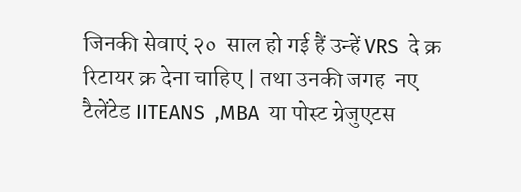जिनकी सेवाएं २०  साल हो गई हैं उन्हें VRS  दे क्र रिटायर क्र देना चाहिए | तथा उनकी जगह  नए टैलेंटेड IITEANS  ,MBA  या पोस्ट ग्रेजुएटस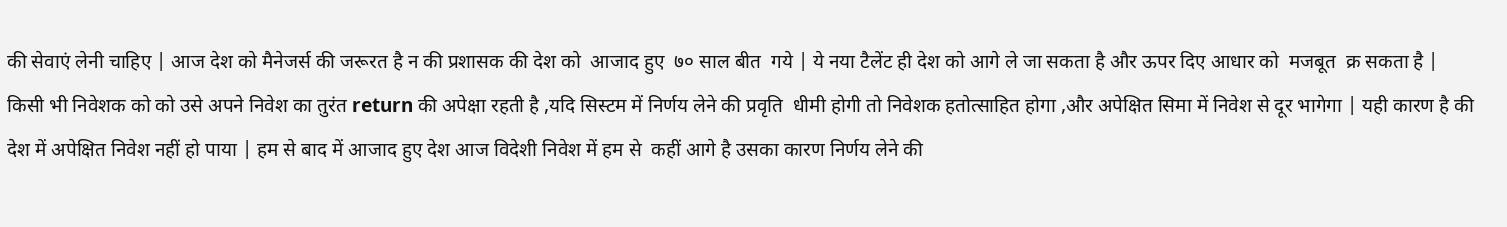की सेवाएं लेनी चाहिए | आज देश को मैनेजर्स की जरूरत है न की प्रशासक की देश को  आजाद हुए  ७० साल बीत  गये | ये नया टैलेंट ही देश को आगे ले जा सकता है और ऊपर दिए आधार को  मजबूत  क्र सकता है | किसी भी निवेशक को को उसे अपने निवेश का तुरंत return की अपेक्षा रहती है ,यदि सिस्टम में निर्णय लेने की प्रवृति  धीमी होगी तो निवेशक हतोत्साहित होगा ,और अपेक्षित सिमा में निवेश से दूर भागेगा | यही कारण है की देश में अपेक्षित निवेश नहीं हो पाया | हम से बाद में आजाद हुए देश आज विदेशी निवेश में हम से  कहीं आगे है उसका कारण निर्णय लेने की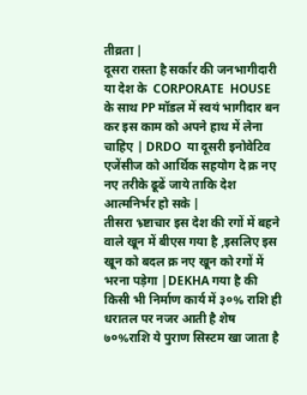तीव्रता |                                                               दूसरा रास्ता है सर्कार की जनभागीदारी या देश के  CORPORATE  HOUSE  के साथ PP मॉडल में स्वयं भागीदार बन कर इस काम को अपने हाथ में लेना चाहिए | DRDO  या दूसरी इनोवेटिव एजेंसीज को आर्थिक सहयोग दे क्र नए नए तरीके ढूढें जाये ताकि देश आत्मनिर्भर हो सके |                                                                             तीसरा भ्र्ष्टाचार इस देश की रगों में बहने वाले खून में बीएस गया है ,इसलिए इस खून को बदल क्र नए खून को रगों में भरना पड़ेगा |DEKHA गया है की किसी भी निर्माण कार्य में ३०% राशि ही धरातल पर नजर आती है शेष ७०%राशि ये पुराण सिस्टम खा जाता है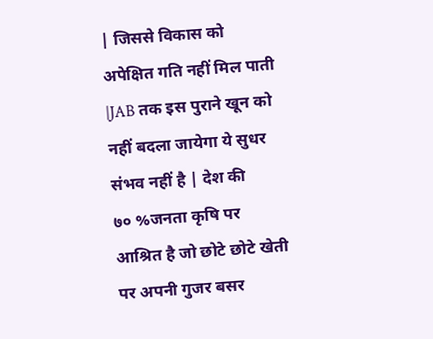| जिससे विकास को अपेक्षित गति नहीं मिल पाती |JAB तक इस पुराने खून को नहीं बदला जायेगा ये सुधर संभव नहीं है | देश की        ७० %जनता कृषि पर आश्रित है जो छोटे छोटे खेती पर अपनी गुजर बसर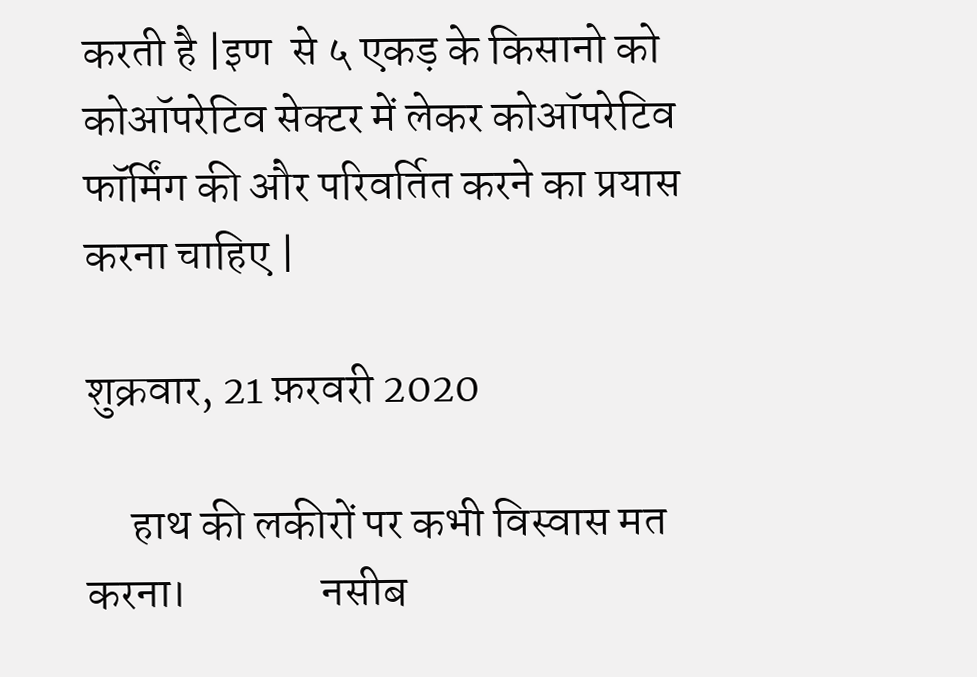करती है |इण  से ५ एकड़ के किसानो को कोऑपरेटिव सेक्टर में लेकर कोऑपरेटिव फॉर्मिंग की और परिवर्तित करने का प्रयास करना चाहिए |

शुक्रवार, 21 फ़रवरी 2020

     हाथ की लकीरों पर कभी विस्वास मत करना।               नसीब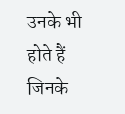उनके भी होते हैं जिनके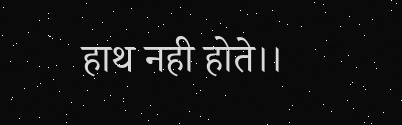हाथ नही होते।।